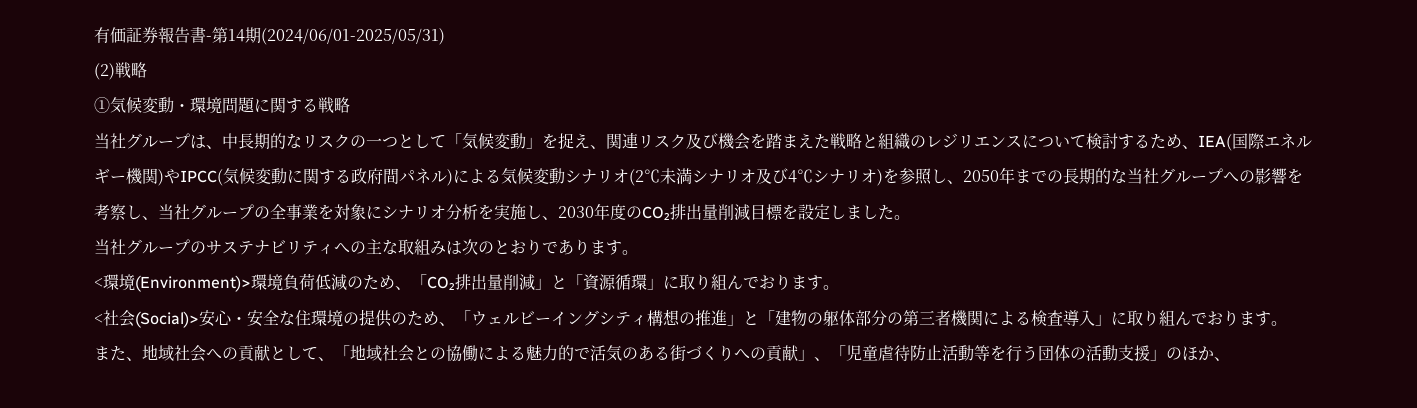有価証券報告書-第14期(2024/06/01-2025/05/31)
(2)戦略
①気候変動・環境問題に関する戦略
当社グループは、中長期的なリスクの一つとして「気候変動」を捉え、関連リスク及び機会を踏まえた戦略と組織のレジリエンスについて検討するため、IEA(国際エネルギー機関)やIPCC(気候変動に関する政府間パネル)による気候変動シナリオ(2℃未満シナリオ及び4℃シナリオ)を参照し、2050年までの長期的な当社グループへの影響を考察し、当社グループの全事業を対象にシナリオ分析を実施し、2030年度のCO₂排出量削減目標を設定しました。
当社グループのサステナビリティへの主な取組みは次のとおりであります。
<環境(Environment)>環境負荷低減のため、「CO₂排出量削減」と「資源循環」に取り組んでおります。
<社会(Social)>安心・安全な住環境の提供のため、「ウェルビーイングシティ構想の推進」と「建物の躯体部分の第三者機関による検査導入」に取り組んでおります。
また、地域社会への貢献として、「地域社会との協働による魅力的で活気のある街づくりへの貢献」、「児童虐待防止活動等を行う団体の活動支援」のほか、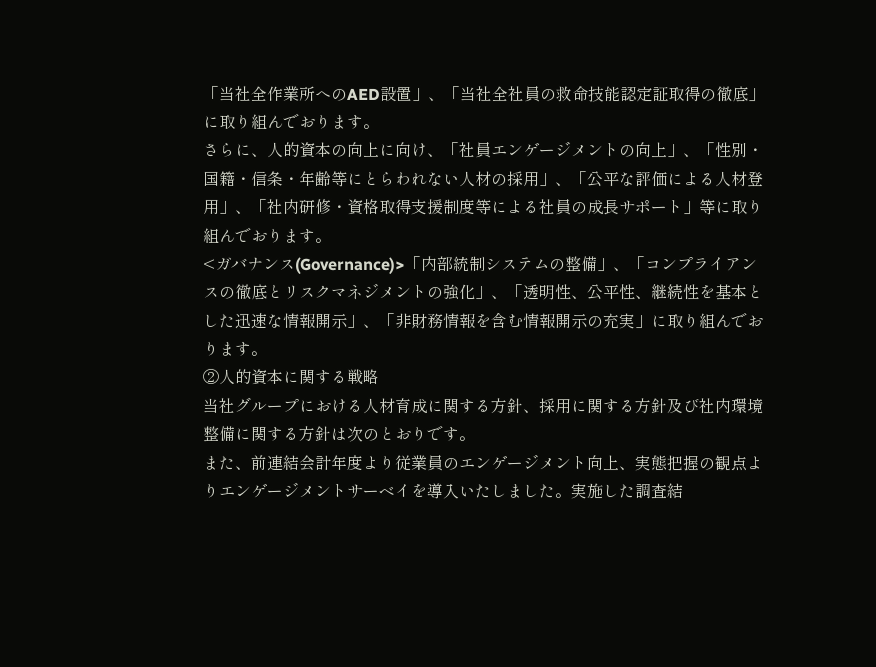「当社全作業所へのAED設置」、「当社全社員の救命技能認定証取得の徹底」に取り組んでおります。
さらに、人的資本の向上に向け、「社員エンゲージメントの向上」、「性別・国籍・信条・年齢等にとらわれない人材の採用」、「公平な評価による人材登用」、「社内研修・資格取得支援制度等による社員の成長サポート」等に取り組んでおります。
<ガバナンス(Governance)>「内部統制システムの整備」、「コンプライアンスの徹底とリスクマネジメントの強化」、「透明性、公平性、継続性を基本とした迅速な情報開示」、「非財務情報を含む情報開示の充実」に取り組んでおります。
②人的資本に関する戦略
当社グループにおける人材育成に関する方針、採用に関する方針及び社内環境整備に関する方針は次のとおりです。
また、前連結会計年度より従業員のエンゲージメント向上、実態把握の観点よりエンゲージメントサーベイを導入いたしました。実施した調査結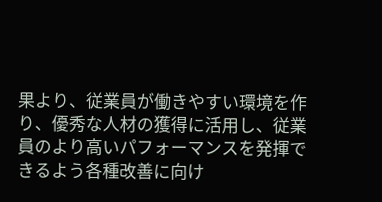果より、従業員が働きやすい環境を作り、優秀な人材の獲得に活用し、従業員のより高いパフォーマンスを発揮できるよう各種改善に向け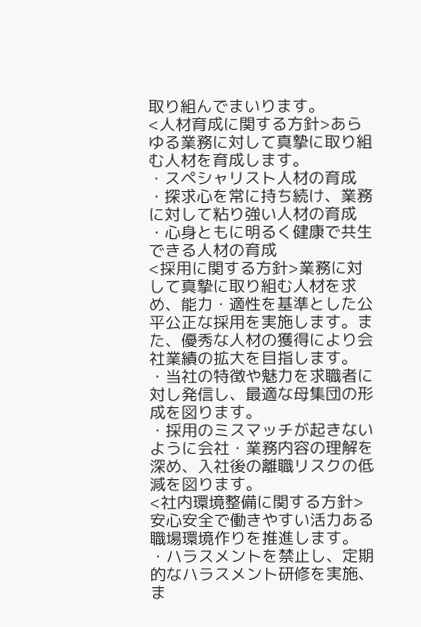取り組んでまいります。
<人材育成に関する方針>あらゆる業務に対して真摯に取り組む人材を育成します。
・スペシャリスト人材の育成
・探求心を常に持ち続け、業務に対して粘り強い人材の育成
・心身ともに明るく健康で共生できる人材の育成
<採用に関する方針>業務に対して真摯に取り組む人材を求め、能力・適性を基準とした公平公正な採用を実施します。また、優秀な人材の獲得により会社業績の拡大を目指します。
・当社の特徴や魅力を求職者に対し発信し、最適な母集団の形成を図ります。
・採用のミスマッチが起きないように会社・業務内容の理解を深め、入社後の離職リスクの低減を図ります。
<社内環境整備に関する方針>安心安全で働きやすい活力ある職場環境作りを推進します。
・ハラスメントを禁止し、定期的なハラスメント研修を実施、ま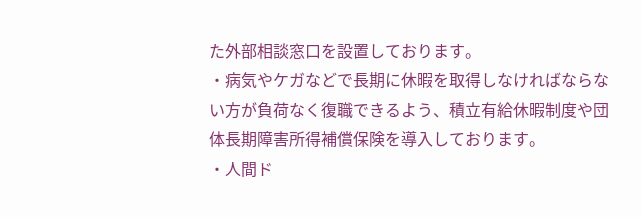た外部相談窓口を設置しております。
・病気やケガなどで長期に休暇を取得しなければならない方が負荷なく復職できるよう、積立有給休暇制度や団体長期障害所得補償保険を導入しております。
・人間ド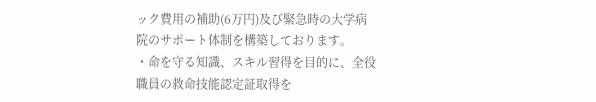ック費用の補助(6万円)及び緊急時の大学病院のサポート体制を構築しております。
・命を守る知識、スキル習得を目的に、全役職員の救命技能認定証取得を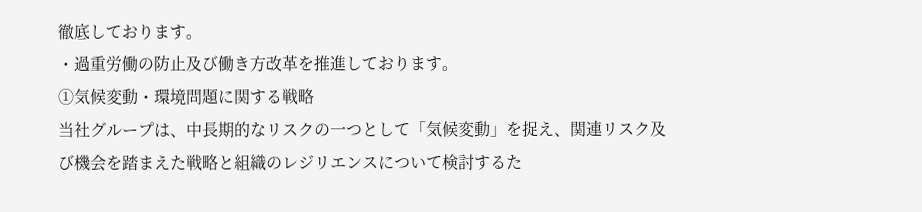徹底しております。
・過重労働の防止及び働き方改革を推進しております。
①気候変動・環境問題に関する戦略
当社グループは、中長期的なリスクの一つとして「気候変動」を捉え、関連リスク及び機会を踏まえた戦略と組織のレジリエンスについて検討するた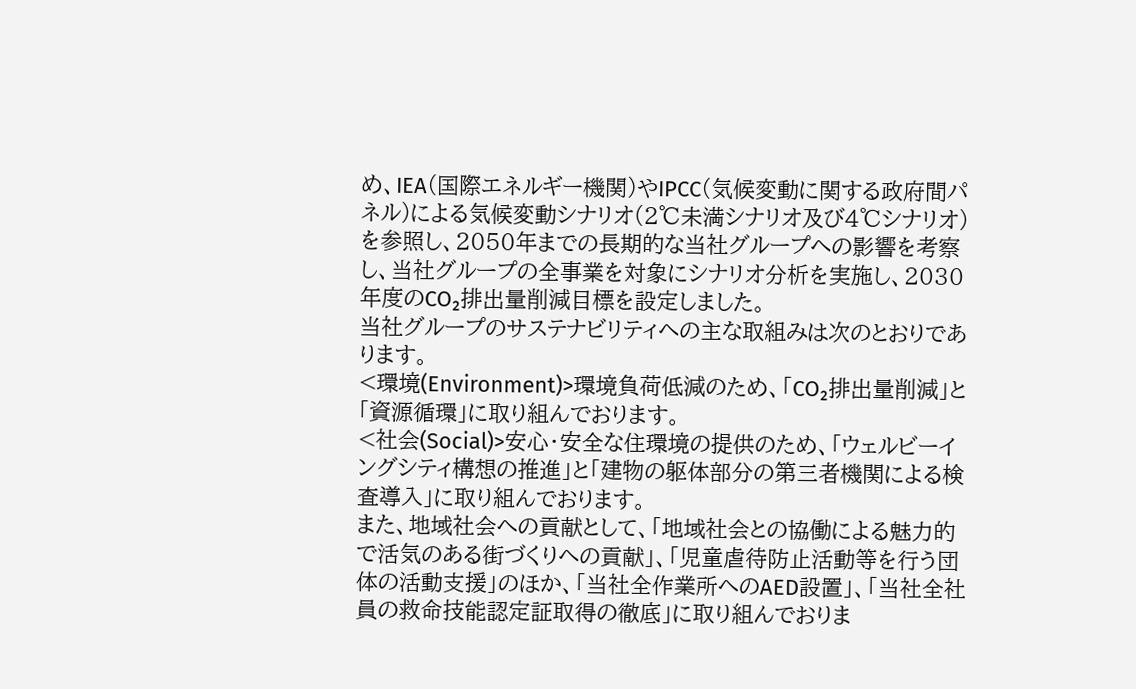め、IEA(国際エネルギー機関)やIPCC(気候変動に関する政府間パネル)による気候変動シナリオ(2℃未満シナリオ及び4℃シナリオ)を参照し、2050年までの長期的な当社グループへの影響を考察し、当社グループの全事業を対象にシナリオ分析を実施し、2030年度のCO₂排出量削減目標を設定しました。
当社グループのサステナビリティへの主な取組みは次のとおりであります。
<環境(Environment)>環境負荷低減のため、「CO₂排出量削減」と「資源循環」に取り組んでおります。
<社会(Social)>安心・安全な住環境の提供のため、「ウェルビーイングシティ構想の推進」と「建物の躯体部分の第三者機関による検査導入」に取り組んでおります。
また、地域社会への貢献として、「地域社会との協働による魅力的で活気のある街づくりへの貢献」、「児童虐待防止活動等を行う団体の活動支援」のほか、「当社全作業所へのAED設置」、「当社全社員の救命技能認定証取得の徹底」に取り組んでおりま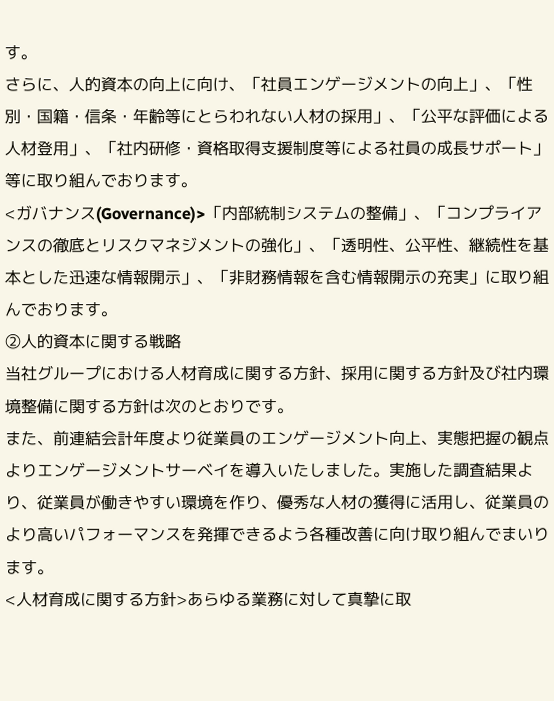す。
さらに、人的資本の向上に向け、「社員エンゲージメントの向上」、「性別・国籍・信条・年齢等にとらわれない人材の採用」、「公平な評価による人材登用」、「社内研修・資格取得支援制度等による社員の成長サポート」等に取り組んでおります。
<ガバナンス(Governance)>「内部統制システムの整備」、「コンプライアンスの徹底とリスクマネジメントの強化」、「透明性、公平性、継続性を基本とした迅速な情報開示」、「非財務情報を含む情報開示の充実」に取り組んでおります。
②人的資本に関する戦略
当社グループにおける人材育成に関する方針、採用に関する方針及び社内環境整備に関する方針は次のとおりです。
また、前連結会計年度より従業員のエンゲージメント向上、実態把握の観点よりエンゲージメントサーベイを導入いたしました。実施した調査結果より、従業員が働きやすい環境を作り、優秀な人材の獲得に活用し、従業員のより高いパフォーマンスを発揮できるよう各種改善に向け取り組んでまいります。
<人材育成に関する方針>あらゆる業務に対して真摯に取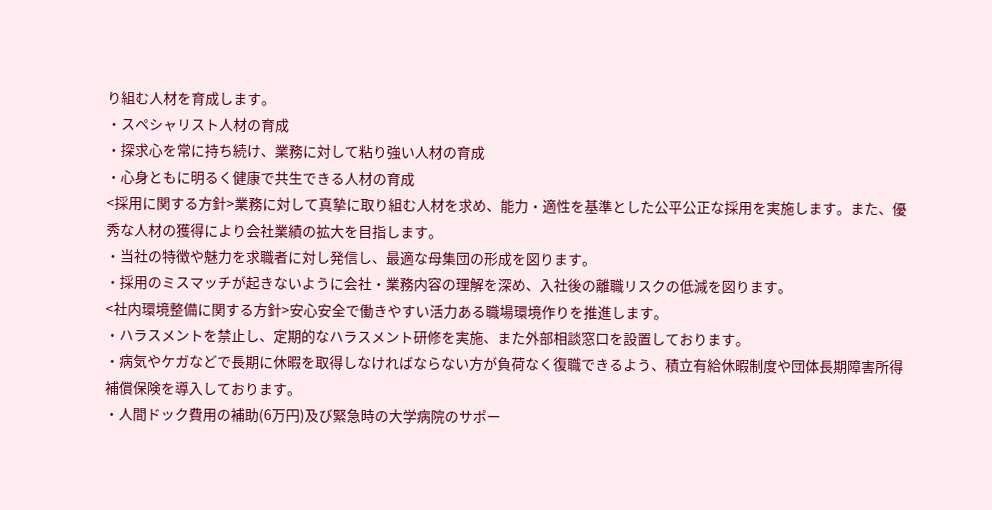り組む人材を育成します。
・スペシャリスト人材の育成
・探求心を常に持ち続け、業務に対して粘り強い人材の育成
・心身ともに明るく健康で共生できる人材の育成
<採用に関する方針>業務に対して真摯に取り組む人材を求め、能力・適性を基準とした公平公正な採用を実施します。また、優秀な人材の獲得により会社業績の拡大を目指します。
・当社の特徴や魅力を求職者に対し発信し、最適な母集団の形成を図ります。
・採用のミスマッチが起きないように会社・業務内容の理解を深め、入社後の離職リスクの低減を図ります。
<社内環境整備に関する方針>安心安全で働きやすい活力ある職場環境作りを推進します。
・ハラスメントを禁止し、定期的なハラスメント研修を実施、また外部相談窓口を設置しております。
・病気やケガなどで長期に休暇を取得しなければならない方が負荷なく復職できるよう、積立有給休暇制度や団体長期障害所得補償保険を導入しております。
・人間ドック費用の補助(6万円)及び緊急時の大学病院のサポー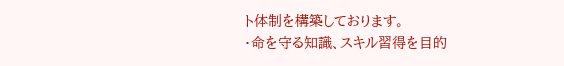ト体制を構築しております。
・命を守る知識、スキル習得を目的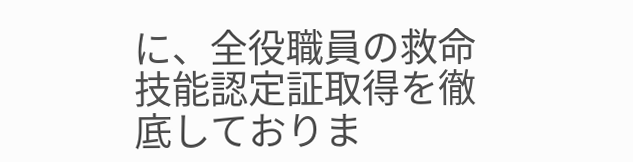に、全役職員の救命技能認定証取得を徹底しておりま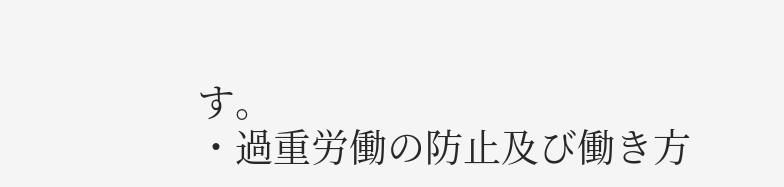す。
・過重労働の防止及び働き方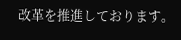改革を推進しております。